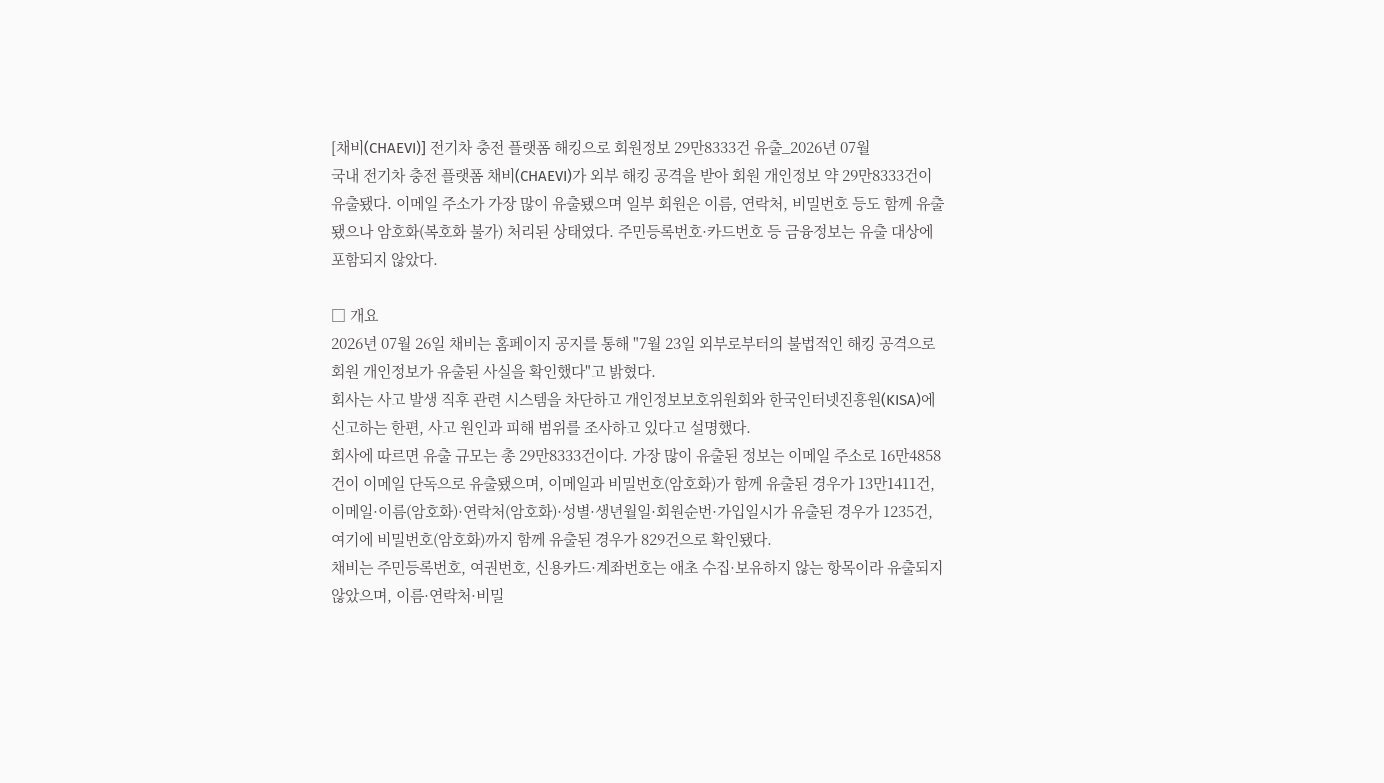[채비(CHAEVI)] 전기차 충전 플랫폼 해킹으로 회원정보 29만8333건 유출_2026년 07월
국내 전기차 충전 플랫폼 채비(CHAEVI)가 외부 해킹 공격을 받아 회원 개인정보 약 29만8333건이 유출됐다. 이메일 주소가 가장 많이 유출됐으며 일부 회원은 이름, 연락처, 비밀번호 등도 함께 유출됐으나 암호화(복호화 불가) 처리된 상태였다. 주민등록번호·카드번호 등 금융정보는 유출 대상에 포함되지 않았다.

□ 개요
2026년 07월 26일 채비는 홈페이지 공지를 통해 "7월 23일 외부로부터의 불법적인 해킹 공격으로 회원 개인정보가 유출된 사실을 확인했다"고 밝혔다.
회사는 사고 발생 직후 관련 시스템을 차단하고 개인정보보호위원회와 한국인터넷진흥원(KISA)에 신고하는 한편, 사고 원인과 피해 범위를 조사하고 있다고 설명했다.
회사에 따르면 유출 규모는 총 29만8333건이다. 가장 많이 유출된 정보는 이메일 주소로 16만4858건이 이메일 단독으로 유출됐으며, 이메일과 비밀번호(암호화)가 함께 유출된 경우가 13만1411건, 이메일·이름(암호화)·연락처(암호화)·성별·생년월일·회원순번·가입일시가 유출된 경우가 1235건, 여기에 비밀번호(암호화)까지 함께 유출된 경우가 829건으로 확인됐다.
채비는 주민등록번호, 여권번호, 신용카드·계좌번호는 애초 수집·보유하지 않는 항목이라 유출되지 않았으며, 이름·연락처·비밀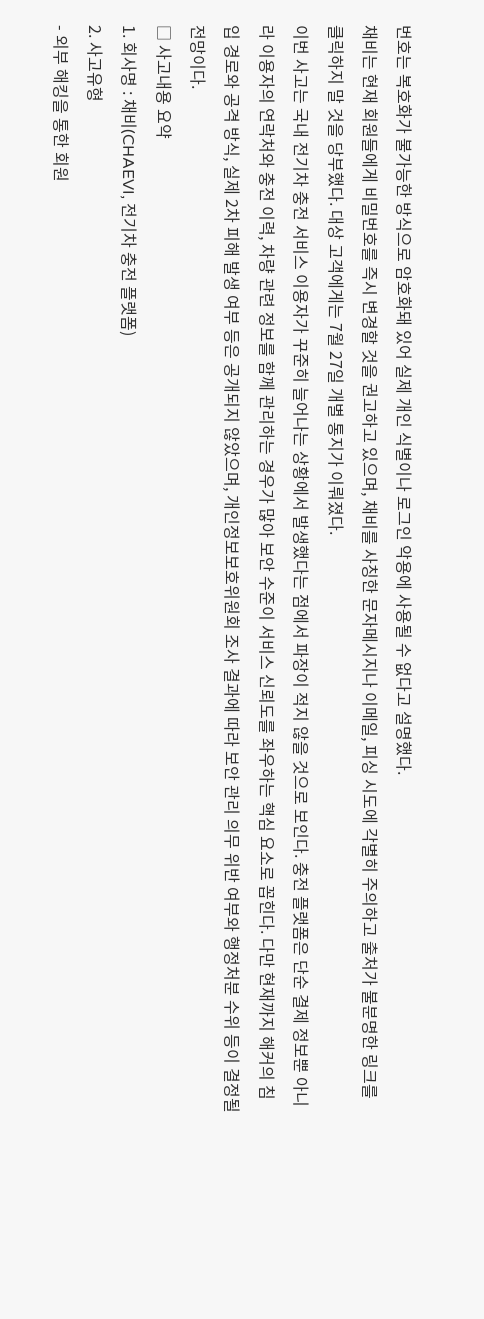번호는 복호화가 불가능한 방식으로 암호화돼 있어 실제 개인 식별이나 로그인 악용에 사용될 수 없다고 설명했다.
채비는 현재 회원들에게 비밀번호를 즉시 변경할 것을 권고하고 있으며, 채비를 사칭한 문자메시지나 이메일, 피싱 시도에 각별히 주의하고 출처가 불분명한 링크를 클릭하지 말 것을 당부했다. 대상 고객에게는 7월 27일 개별 통지가 이뤄졌다.
이번 사고는 국내 전기차 충전 서비스 이용자가 꾸준히 늘어나는 상황에서 발생했다는 점에서 파장이 적지 않을 것으로 보인다. 충전 플랫폼은 단순 결제 정보뿐 아니라 이용자의 연락처와 충전 이력, 차량 관련 정보를 함께 관리하는 경우가 많아 보안 수준이 서비스 신뢰도를 좌우하는 핵심 요소로 꼽힌다. 다만 현재까지 해커의 침입 경로와 공격 방식, 실제 2차 피해 발생 여부 등은 공개되지 않았으며, 개인정보보호위원회 조사 결과에 따라 보안 관리 의무 위반 여부와 행정처분 수위 등이 결정될 전망이다.
□ 사고내용 요약
1. 회사명 : 채비(CHAEVI, 전기차 충전 플랫폼)
2. 사고유형
- 외부 해킹을 통한 회원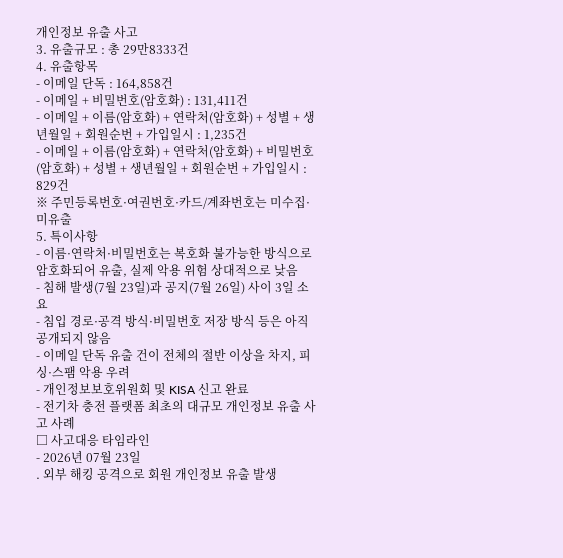개인정보 유출 사고
3. 유출규모 : 총 29만8333건
4. 유출항목
- 이메일 단독 : 164,858건
- 이메일 + 비밀번호(암호화) : 131,411건
- 이메일 + 이름(암호화) + 연락처(암호화) + 성별 + 생년월일 + 회원순번 + 가입일시 : 1,235건
- 이메일 + 이름(암호화) + 연락처(암호화) + 비밀번호(암호화) + 성별 + 생년월일 + 회원순번 + 가입일시 : 829건
※ 주민등록번호·여권번호·카드/계좌번호는 미수집·미유출
5. 특이사항
- 이름·연락처·비밀번호는 복호화 불가능한 방식으로 암호화되어 유출, 실제 악용 위험 상대적으로 낮음
- 침해 발생(7월 23일)과 공지(7월 26일) 사이 3일 소요
- 침입 경로·공격 방식·비밀번호 저장 방식 등은 아직 공개되지 않음
- 이메일 단독 유출 건이 전체의 절반 이상을 차지, 피싱·스팸 악용 우려
- 개인정보보호위원회 및 KISA 신고 완료
- 전기차 충전 플랫폼 최초의 대규모 개인정보 유출 사고 사례
□ 사고대응 타임라인
- 2026년 07월 23일
. 외부 해킹 공격으로 회원 개인정보 유출 발생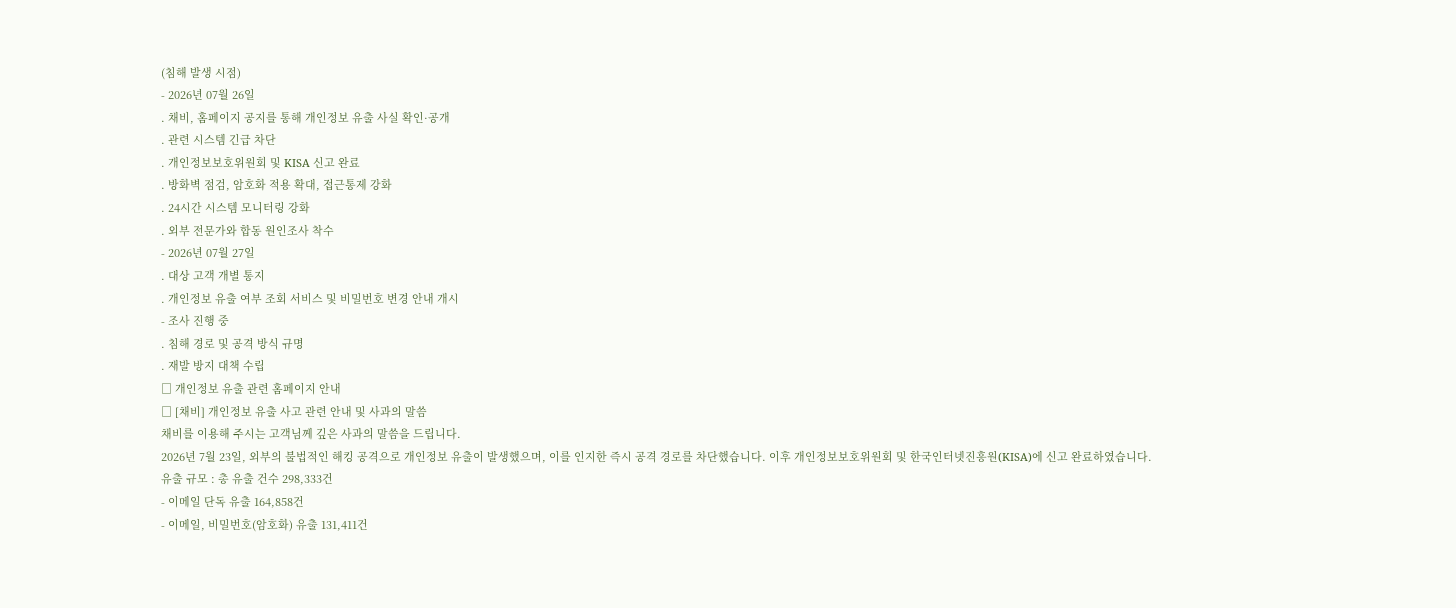(침해 발생 시점)
- 2026년 07월 26일
. 채비, 홈페이지 공지를 통해 개인정보 유출 사실 확인·공개
. 관련 시스템 긴급 차단
. 개인정보보호위원회 및 KISA 신고 완료
. 방화벽 점검, 암호화 적용 확대, 접근통제 강화
. 24시간 시스템 모니터링 강화
. 외부 전문가와 합동 원인조사 착수
- 2026년 07월 27일
. 대상 고객 개별 통지
. 개인정보 유출 여부 조회 서비스 및 비밀번호 변경 안내 개시
- 조사 진행 중
. 침해 경로 및 공격 방식 규명
. 재발 방지 대책 수립
□ 개인정보 유출 관련 홈페이지 안내
□ [채비] 개인정보 유출 사고 관련 안내 및 사과의 말씀
채비를 이용해 주시는 고객님께 깊은 사과의 말씀을 드립니다.
2026년 7월 23일, 외부의 불법적인 해킹 공격으로 개인정보 유출이 발생했으며, 이를 인지한 즉시 공격 경로를 차단했습니다. 이후 개인정보보호위원회 및 한국인터넷진흥원(KISA)에 신고 완료하였습니다.
유출 규모 : 총 유출 건수 298,333건
- 이메일 단독 유출 164,858건
- 이메일, 비밀번호(암호화) 유출 131,411건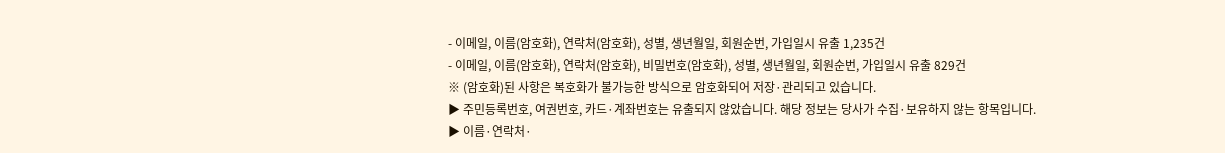- 이메일, 이름(암호화), 연락처(암호화), 성별, 생년월일, 회원순번, 가입일시 유출 1,235건
- 이메일, 이름(암호화), 연락처(암호화), 비밀번호(암호화), 성별, 생년월일, 회원순번, 가입일시 유출 829건
※ (암호화)된 사항은 복호화가 불가능한 방식으로 암호화되어 저장·관리되고 있습니다.
▶ 주민등록번호, 여권번호, 카드·계좌번호는 유출되지 않았습니다. 해당 정보는 당사가 수집·보유하지 않는 항목입니다.
▶ 이름·연락처·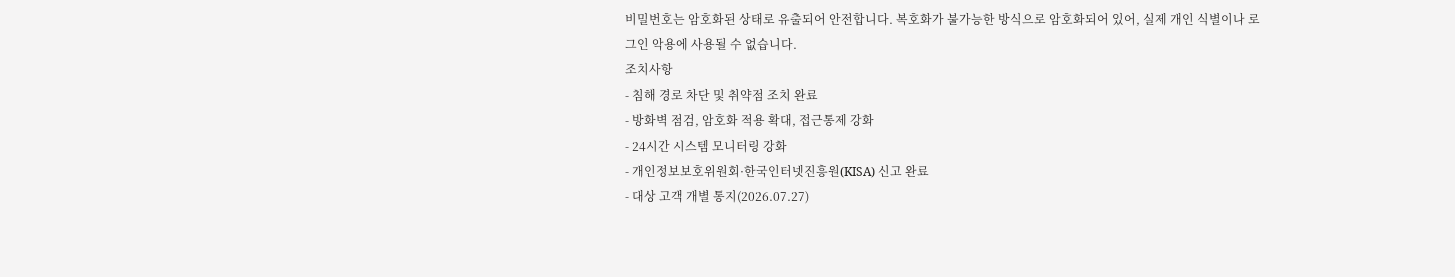비밀번호는 암호화된 상태로 유출되어 안전합니다. 복호화가 불가능한 방식으로 암호화되어 있어, 실제 개인 식별이나 로그인 악용에 사용될 수 없습니다.
조치사항
- 침해 경로 차단 및 취약점 조치 완료
- 방화벽 점검, 암호화 적용 확대, 접근통제 강화
- 24시간 시스템 모니터링 강화
- 개인정보보호위원회·한국인터넷진흥원(KISA) 신고 완료
- 대상 고객 개별 통지(2026.07.27)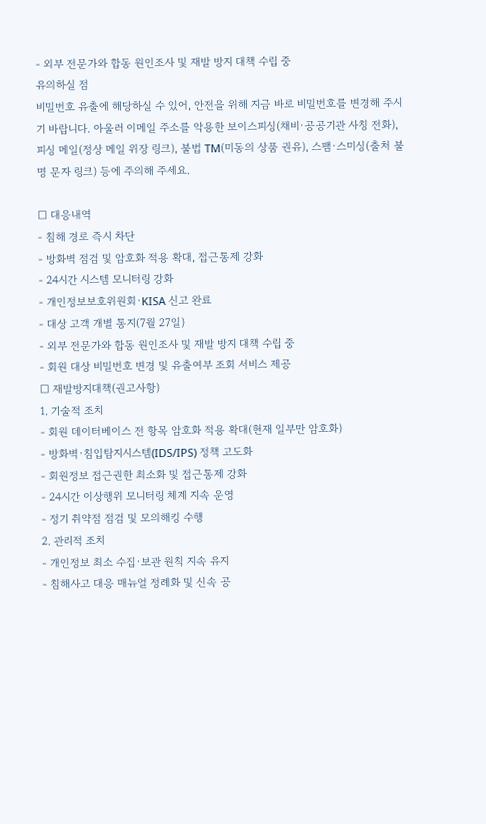- 외부 전문가와 합동 원인조사 및 재발 방지 대책 수립 중
유의하실 점
비밀번호 유출에 해당하실 수 있어, 안전을 위해 지금 바로 비밀번호를 변경해 주시기 바랍니다. 아울러 이메일 주소를 악용한 보이스피싱(채비·공공기관 사칭 전화), 피싱 메일(정상 메일 위장 링크), 불법 TM(미동의 상품 권유), 스팸·스미싱(출처 불명 문자 링크) 등에 주의해 주세요.

□ 대응내역
- 침해 경로 즉시 차단
- 방화벽 점검 및 암호화 적용 확대, 접근통제 강화
- 24시간 시스템 모니터링 강화
- 개인정보보호위원회·KISA 신고 완료
- 대상 고객 개별 통지(7월 27일)
- 외부 전문가와 합동 원인조사 및 재발 방지 대책 수립 중
- 회원 대상 비밀번호 변경 및 유출여부 조회 서비스 제공
□ 재발방지대책(권고사항)
1. 기술적 조치
- 회원 데이터베이스 전 항목 암호화 적용 확대(현재 일부만 암호화)
- 방화벽·침입탐지시스템(IDS/IPS) 정책 고도화
- 회원정보 접근권한 최소화 및 접근통제 강화
- 24시간 이상행위 모니터링 체계 지속 운영
- 정기 취약점 점검 및 모의해킹 수행
2. 관리적 조치
- 개인정보 최소 수집·보관 원칙 지속 유지
- 침해사고 대응 매뉴얼 정례화 및 신속 공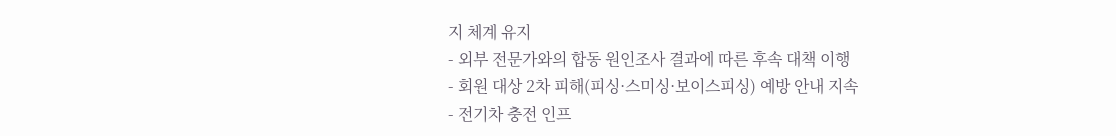지 체계 유지
- 외부 전문가와의 합동 원인조사 결과에 따른 후속 대책 이행
- 회원 대상 2차 피해(피싱·스미싱·보이스피싱) 예방 안내 지속
- 전기차 충전 인프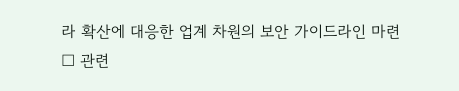라 확산에 대응한 업계 차원의 보안 가이드라인 마련
□ 관련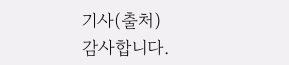기사(출처)
감사합니다.